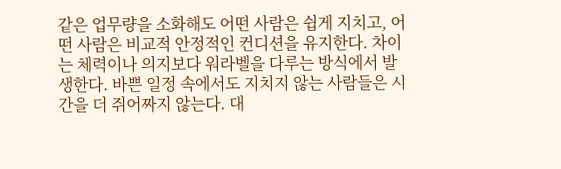같은 업무량을 소화해도 어떤 사람은 쉽게 지치고, 어떤 사람은 비교적 안정적인 컨디션을 유지한다. 차이는 체력이나 의지보다 워라벨을 다루는 방식에서 발생한다. 바쁜 일정 속에서도 지치지 않는 사람들은 시간을 더 쥐어짜지 않는다. 대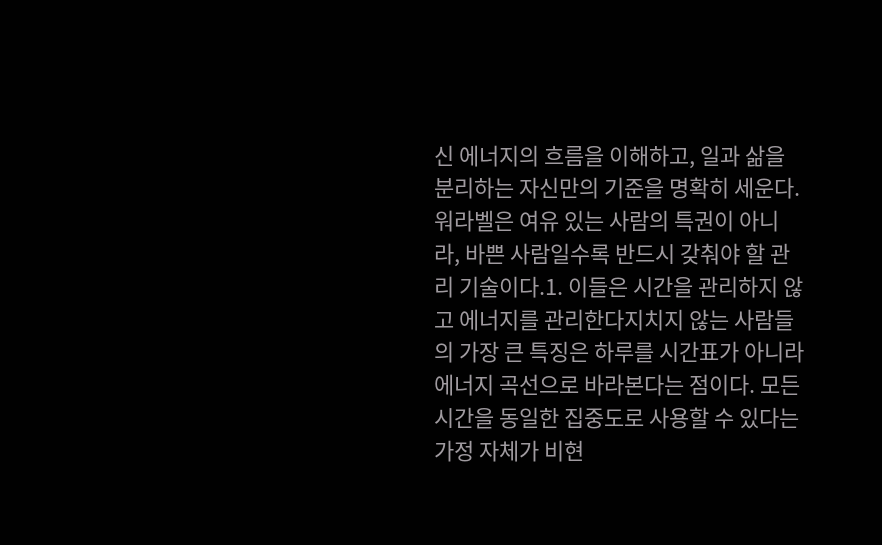신 에너지의 흐름을 이해하고, 일과 삶을 분리하는 자신만의 기준을 명확히 세운다. 워라벨은 여유 있는 사람의 특권이 아니라, 바쁜 사람일수록 반드시 갖춰야 할 관리 기술이다.1. 이들은 시간을 관리하지 않고 에너지를 관리한다지치지 않는 사람들의 가장 큰 특징은 하루를 시간표가 아니라 에너지 곡선으로 바라본다는 점이다. 모든 시간을 동일한 집중도로 사용할 수 있다는 가정 자체가 비현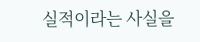실적이라는 사실을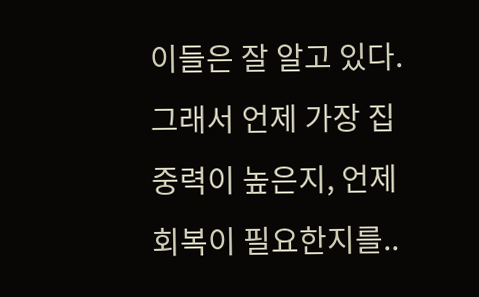이들은 잘 알고 있다. 그래서 언제 가장 집중력이 높은지, 언제 회복이 필요한지를..